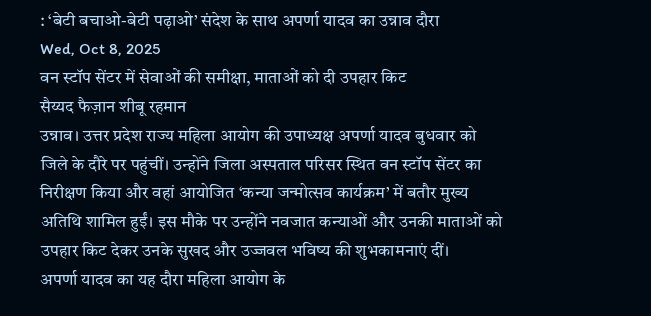: ‘बेटी बचाओ-बेटी पढ़ाओ’ संदेश के साथ अपर्णा यादव का उन्नाव दौरा
Wed, Oct 8, 2025
वन स्टॉप सेंटर में सेवाओं की समीक्षा, माताओं को दी उपहार किट
सैय्यद फैज़ान शीबू रहमान
उन्नाव। उत्तर प्रदेश राज्य महिला आयोग की उपाध्यक्ष अपर्णा यादव बुधवार को जिले के दौरे पर पहुंचीं। उन्होंने जिला अस्पताल परिसर स्थित वन स्टॉप सेंटर का निरीक्षण किया और वहां आयोजित ‘कन्या जन्मोत्सव कार्यक्रम’ में बतौर मुख्य अतिथि शामिल हुईं। इस मौके पर उन्होंने नवजात कन्याओं और उनकी माताओं को उपहार किट देकर उनके सुखद और उज्जवल भविष्य की शुभकामनाएं दीं।
अपर्णा यादव का यह दौरा महिला आयोग के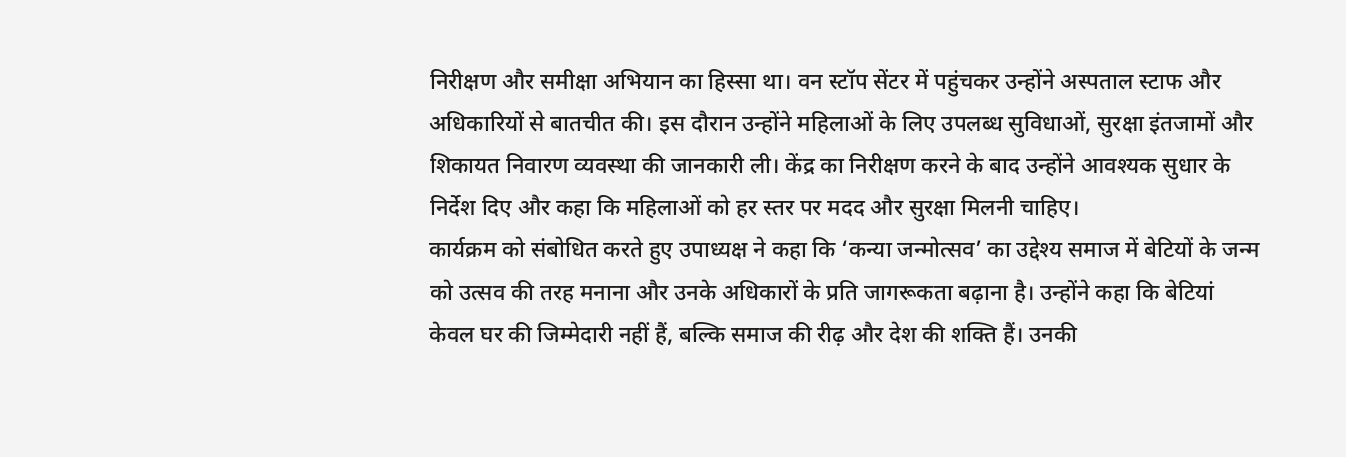निरीक्षण और समीक्षा अभियान का हिस्सा था। वन स्टॉप सेंटर में पहुंचकर उन्होंने अस्पताल स्टाफ और अधिकारियों से बातचीत की। इस दौरान उन्होंने महिलाओं के लिए उपलब्ध सुविधाओं, सुरक्षा इंतजामों और शिकायत निवारण व्यवस्था की जानकारी ली। केंद्र का निरीक्षण करने के बाद उन्होंने आवश्यक सुधार के निर्देश दिए और कहा कि महिलाओं को हर स्तर पर मदद और सुरक्षा मिलनी चाहिए।
कार्यक्रम को संबोधित करते हुए उपाध्यक्ष ने कहा कि ‘कन्या जन्मोत्सव’ का उद्देश्य समाज में बेटियों के जन्म को उत्सव की तरह मनाना और उनके अधिकारों के प्रति जागरूकता बढ़ाना है। उन्होंने कहा कि बेटियां केवल घर की जिम्मेदारी नहीं हैं, बल्कि समाज की रीढ़ और देश की शक्ति हैं। उनकी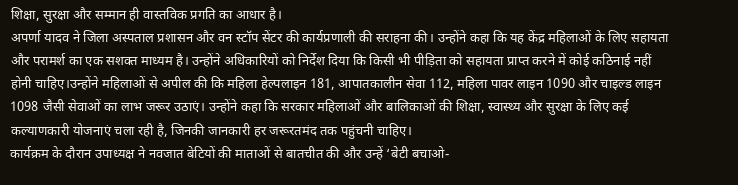शिक्षा, सुरक्षा और सम्मान ही वास्तविक प्रगति का आधार है।
अपर्णा यादव ने जिला अस्पताल प्रशासन और वन स्टॉप सेंटर की कार्यप्रणाली की सराहना की। उन्होंने कहा कि यह केंद्र महिलाओं के लिए सहायता और परामर्श का एक सशक्त माध्यम है। उन्होंने अधिकारियों को निर्देश दिया कि किसी भी पीड़िता को सहायता प्राप्त करने में कोई कठिनाई नहीं होनी चाहिए।उन्होंने महिलाओं से अपील की कि महिला हेल्पलाइन 181, आपातकालीन सेवा 112, महिला पावर लाइन 1090 और चाइल्ड लाइन 1098 जैसी सेवाओं का लाभ जरूर उठाएं। उन्होंने कहा कि सरकार महिलाओं और बालिकाओं की शिक्षा, स्वास्थ्य और सुरक्षा के लिए कई कल्याणकारी योजनाएं चला रही है, जिनकी जानकारी हर जरूरतमंद तक पहुंचनी चाहिए।
कार्यक्रम के दौरान उपाध्यक्ष ने नवजात बेटियों की माताओं से बातचीत की और उन्हें ‘बेटी बचाओ-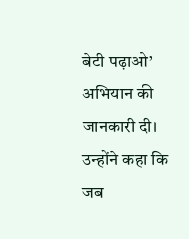बेटी पढ़ाओ’ अभियान की जानकारी दी। उन्होंने कहा कि जब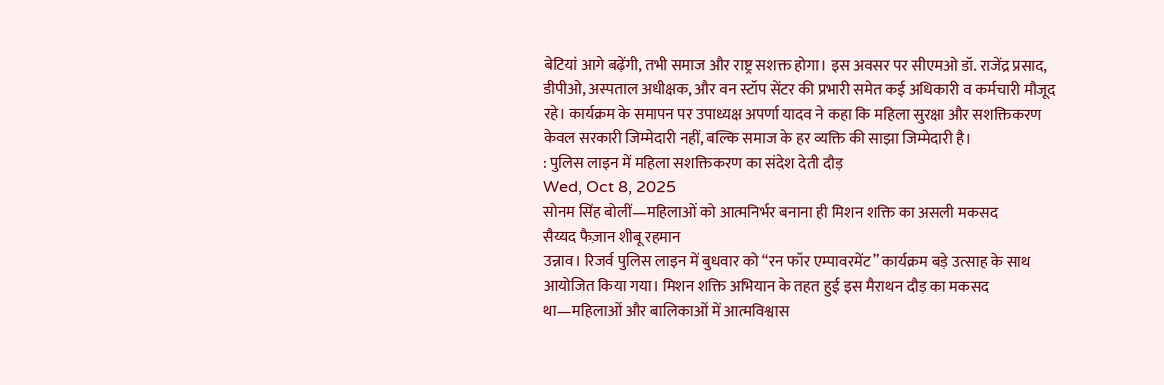बेटियां आगे बढ़ेंगी, तभी समाज और राष्ट्र सशक्त होगा। इस अवसर पर सीएमओ डॉ. राजेंद्र प्रसाद, डीपीओ, अस्पताल अधीक्षक, और वन स्टॉप सेंटर की प्रभारी समेत कई अधिकारी व कर्मचारी मौजूद रहे। कार्यक्रम के समापन पर उपाध्यक्ष अपर्णा यादव ने कहा कि महिला सुरक्षा और सशक्तिकरण केवल सरकारी जिम्मेदारी नहीं, बल्कि समाज के हर व्यक्ति की साझा जिम्मेदारी है।
: पुलिस लाइन में महिला सशक्तिकरण का संदेश देती दौड़
Wed, Oct 8, 2025
सोनम सिंह बोलीं—महिलाओं को आत्मनिर्भर बनाना ही मिशन शक्ति का असली मकसद
सैय्यद फैज़ान शीबू रहमान
उन्नाव। रिजर्व पुलिस लाइन में बुधवार को “रन फॉर एम्पावरमेंट” कार्यक्रम बड़े उत्साह के साथ आयोजित किया गया। मिशन शक्ति अभियान के तहत हुई इस मैराथन दौड़ का मकसद था—महिलाओं और बालिकाओं में आत्मविश्वास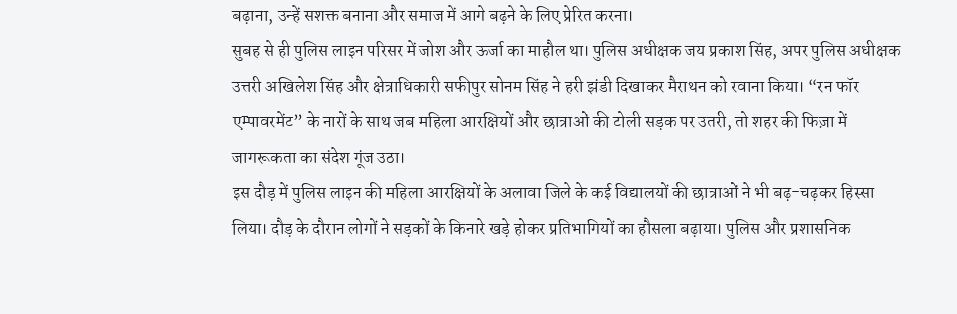बढ़ाना, उन्हें सशक्त बनाना और समाज में आगे बढ़ने के लिए प्रेरित करना।
सुबह से ही पुलिस लाइन परिसर में जोश और ऊर्जा का माहौल था। पुलिस अधीक्षक जय प्रकाश सिंह, अपर पुलिस अधीक्षक उत्तरी अखिलेश सिंह और क्षेत्राधिकारी सफीपुर सोनम सिंह ने हरी झंडी दिखाकर मैराथन को रवाना किया। “रन फॉर एम्पावरमेंट” के नारों के साथ जब महिला आरक्षियों और छात्राओं की टोली सड़क पर उतरी, तो शहर की फिज़ा में जागरूकता का संदेश गूंज उठा।
इस दौड़ में पुलिस लाइन की महिला आरक्षियों के अलावा जिले के कई विद्यालयों की छात्राओं ने भी बढ़-चढ़कर हिस्सा लिया। दौड़ के दौरान लोगों ने सड़कों के किनारे खड़े होकर प्रतिभागियों का हौसला बढ़ाया। पुलिस और प्रशासनिक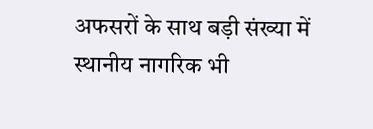अफसरों के साथ बड़ी संख्या में स्थानीय नागरिक भी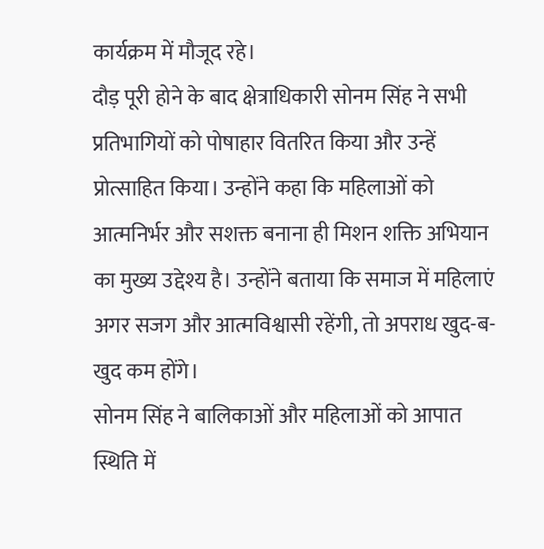कार्यक्रम में मौजूद रहे।
दौड़ पूरी होने के बाद क्षेत्राधिकारी सोनम सिंह ने सभी प्रतिभागियों को पोषाहार वितरित किया और उन्हें प्रोत्साहित किया। उन्होंने कहा कि महिलाओं को आत्मनिर्भर और सशक्त बनाना ही मिशन शक्ति अभियान का मुख्य उद्देश्य है। उन्होंने बताया कि समाज में महिलाएं अगर सजग और आत्मविश्वासी रहेंगी, तो अपराध खुद-ब-खुद कम होंगे।
सोनम सिंह ने बालिकाओं और महिलाओं को आपात स्थिति में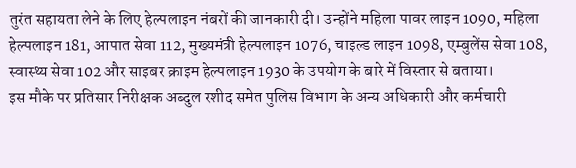तुरंत सहायता लेने के लिए हेल्पलाइन नंबरों की जानकारी दी। उन्होंने महिला पावर लाइन 1090, महिला हेल्पलाइन 181, आपात सेवा 112, मुख्यमंत्री हेल्पलाइन 1076, चाइल्ड लाइन 1098, एम्बुलेंस सेवा 108, स्वास्थ्य सेवा 102 और साइबर क्राइम हेल्पलाइन 1930 के उपयोग के बारे में विस्तार से बताया।
इस मौके पर प्रतिसार निरीक्षक अब्दुल रशीद समेत पुलिस विभाग के अन्य अधिकारी और कर्मचारी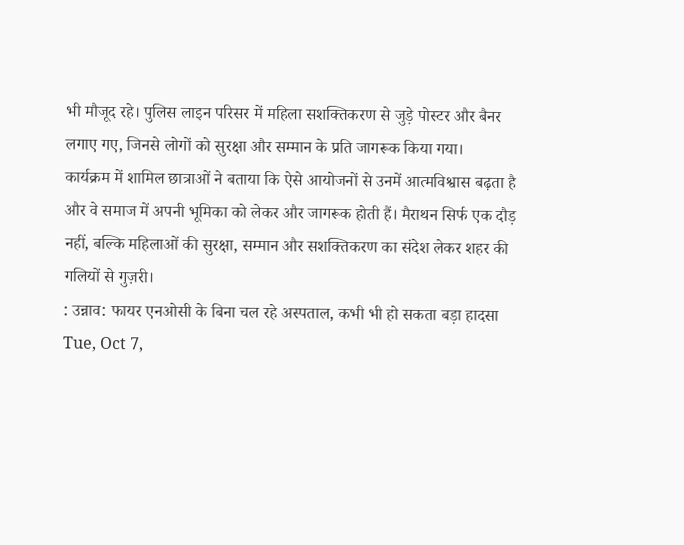भी मौजूद रहे। पुलिस लाइन परिसर में महिला सशक्तिकरण से जुड़े पोस्टर और बैनर लगाए गए, जिनसे लोगों को सुरक्षा और सम्मान के प्रति जागरूक किया गया।
कार्यक्रम में शामिल छात्राओं ने बताया कि ऐसे आयोजनों से उनमें आत्मविश्वास बढ़ता है और वे समाज में अपनी भूमिका को लेकर और जागरूक होती हैं। मैराथन सिर्फ एक दौड़ नहीं, बल्कि महिलाओं की सुरक्षा, सम्मान और सशक्तिकरण का संदेश लेकर शहर की गलियों से गुज़री।
: उन्नाव: फायर एनओसी के बिना चल रहे अस्पताल, कभी भी हो सकता बड़ा हादसा
Tue, Oct 7,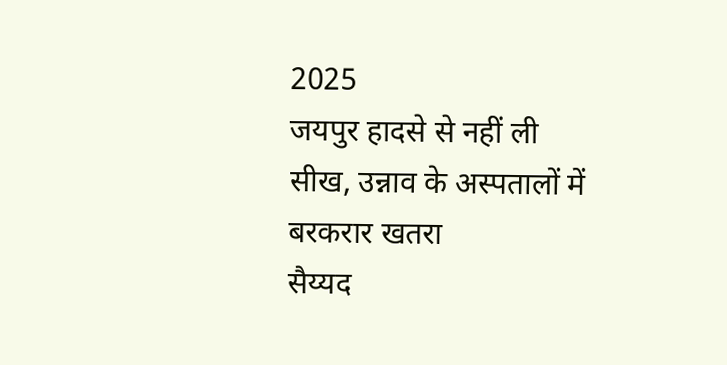2025
जयपुर हादसे से नहीं ली सीख, उन्नाव के अस्पतालों में बरकरार खतरा
सैय्यद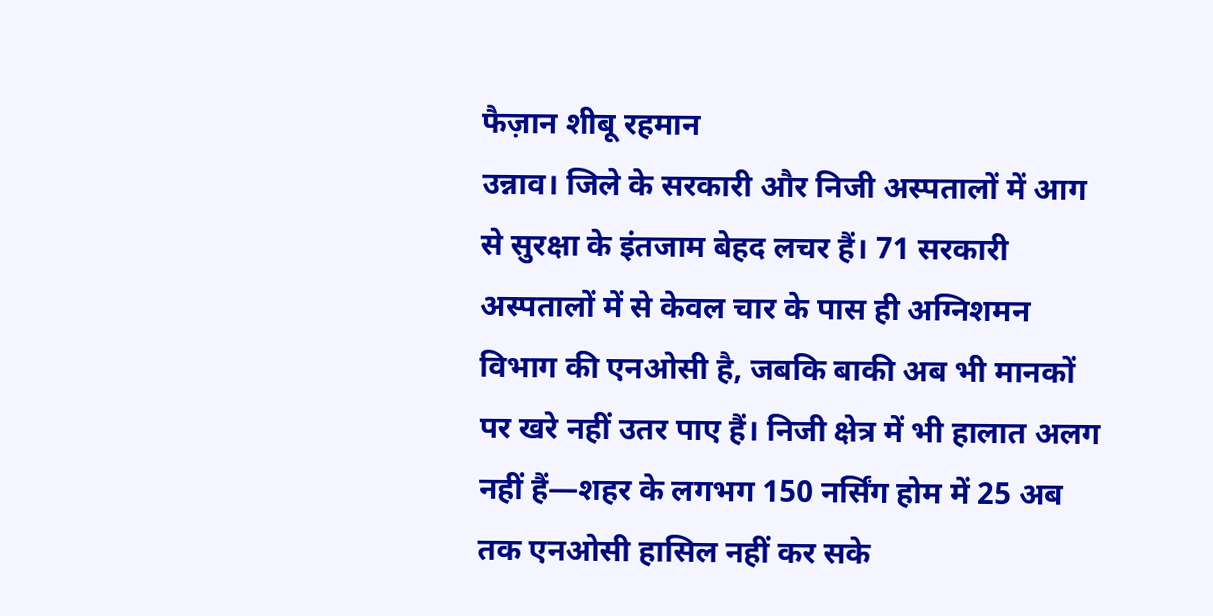फैज़ान शीबू रहमान
उन्नाव। जिले के सरकारी और निजी अस्पतालों में आग से सुरक्षा के इंतजाम बेहद लचर हैं। 71 सरकारी अस्पतालों में से केवल चार के पास ही अग्निशमन विभाग की एनओसी है, जबकि बाकी अब भी मानकों पर खरे नहीं उतर पाए हैं। निजी क्षेत्र में भी हालात अलग नहीं हैं—शहर के लगभग 150 नर्सिंग होम में 25 अब तक एनओसी हासिल नहीं कर सके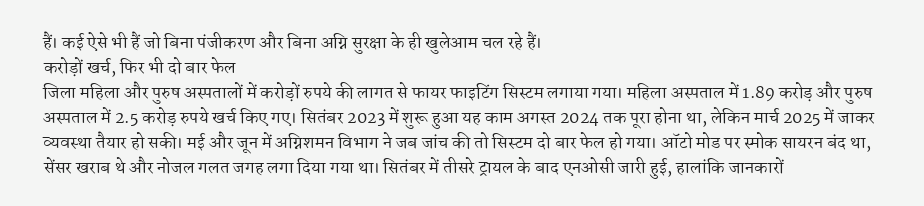हैं। कई ऐसे भी हैं जो बिना पंजीकरण और बिना अग्नि सुरक्षा के ही खुलेआम चल रहे हैं।
करोड़ों खर्च, फिर भी दो बार फेल
जिला महिला और पुरुष अस्पतालों में करोड़ों रुपये की लागत से फायर फाइटिंग सिस्टम लगाया गया। महिला अस्पताल में 1.89 करोड़ और पुरुष अस्पताल में 2.5 करोड़ रुपये खर्च किए गए। सितंबर 2023 में शुरू हुआ यह काम अगस्त 2024 तक पूरा होना था, लेकिन मार्च 2025 में जाकर व्यवस्था तैयार हो सकी। मई और जून में अग्निशमन विभाग ने जब जांच की तो सिस्टम दो बार फेल हो गया। ऑटो मोड पर स्मोक सायरन बंद था, सेंसर खराब थे और नोजल गलत जगह लगा दिया गया था। सितंबर में तीसरे ट्रायल के बाद एनओसी जारी हुई, हालांकि जानकारों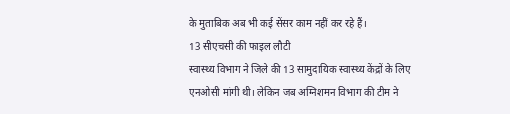के मुताबिक अब भी कई सेंसर काम नहीं कर रहे हैं।
13 सीएचसी की फाइल लौटी
स्वास्थ्य विभाग ने जिले की 13 सामुदायिक स्वास्थ्य केंद्रों के लिए एनओसी मांगी थी। लेकिन जब अग्निशमन विभाग की टीम ने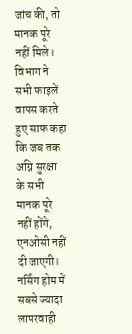जांच की, तो मानक पूरे नहीं मिले। विभाग ने सभी फाइलें वापस करते हुए साफ कहा कि जब तक अग्नि सुरक्षा के सभी मानक पूरे नहीं होंगे, एनओसी नहीं दी जाएगी।
नर्सिंग होम में सबसे ज्यादा लापरवाही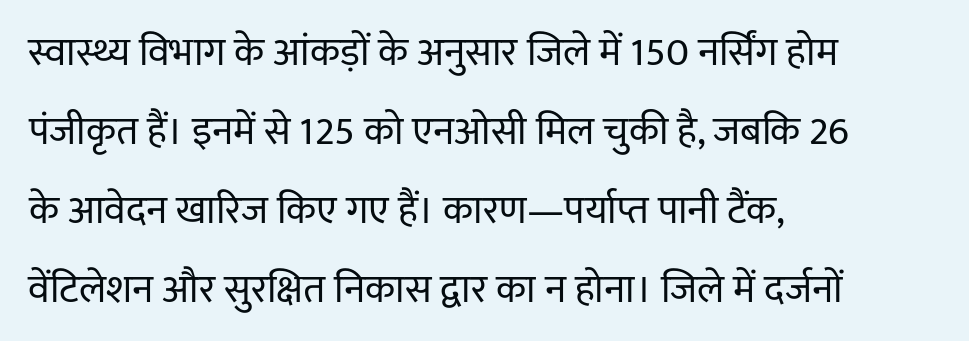स्वास्थ्य विभाग के आंकड़ों के अनुसार जिले में 150 नर्सिंग होम पंजीकृत हैं। इनमें से 125 को एनओसी मिल चुकी है, जबकि 26 के आवेदन खारिज किए गए हैं। कारण—पर्याप्त पानी टैंक, वेंटिलेशन और सुरक्षित निकास द्वार का न होना। जिले में दर्जनों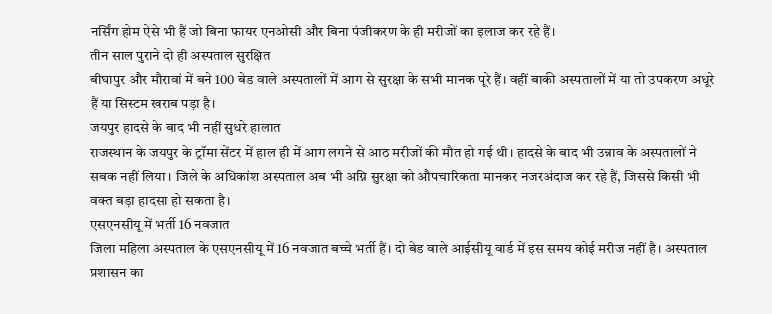नर्सिंग होम ऐसे भी हैं जो बिना फायर एनओसी और बिना पंजीकरण के ही मरीजों का इलाज कर रहे हैं।
तीन साल पुराने दो ही अस्पताल सुरक्षित
बीघापुर और मौरावां में बने 100 बेड वाले अस्पतालों में आग से सुरक्षा के सभी मानक पूरे हैं। वहीं बाकी अस्पतालों में या तो उपकरण अधूरे हैं या सिस्टम खराब पड़ा है।
जयपुर हादसे के बाद भी नहीं सुधरे हालात
राजस्थान के जयपुर के ट्रॉमा सेंटर में हाल ही में आग लगने से आठ मरीजों की मौत हो गई थी। हादसे के बाद भी उन्नाव के अस्पतालों ने सबक नहीं लिया। जिले के अधिकांश अस्पताल अब भी अग्नि सुरक्षा को औपचारिकता मानकर नजरअंदाज कर रहे हैं, जिससे किसी भी वक्त बड़ा हादसा हो सकता है।
एसएनसीयू में भर्ती 16 नवजात
जिला महिला अस्पताल के एसएनसीयू में 16 नवजात बच्चे भर्ती हैं। दो बेड वाले आईसीयू वार्ड में इस समय कोई मरीज नहीं है। अस्पताल प्रशासन का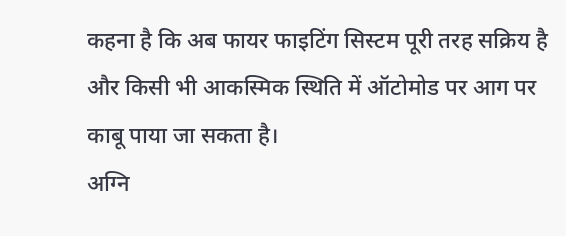कहना है कि अब फायर फाइटिंग सिस्टम पूरी तरह सक्रिय है और किसी भी आकस्मिक स्थिति में ऑटोमोड पर आग पर काबू पाया जा सकता है।
अग्नि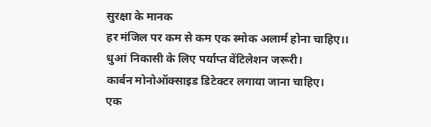सुरक्षा के मानक
हर मंजिल पर कम से कम एक स्मोक अलार्म होना चाहिए।।
धुआं निकासी के लिए पर्याप्त वेंटिलेशन जरूरी।
कार्बन मोनोऑक्साइड डिटेक्टर लगाया जाना चाहिए।
एक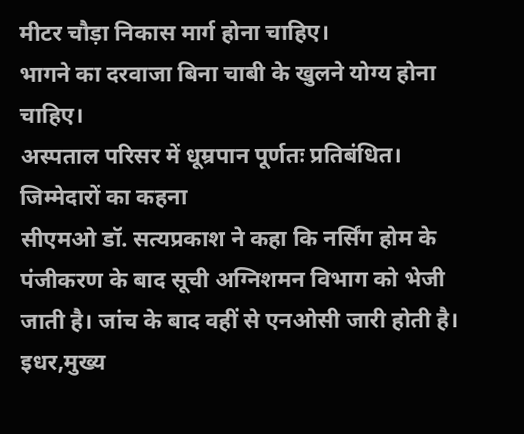मीटर चौड़ा निकास मार्ग होना चाहिए।
भागने का दरवाजा बिना चाबी के खुलने योग्य होना चाहिए।
अस्पताल परिसर में धूम्रपान पूर्णतः प्रतिबंधित।
जिम्मेदारों का कहना
सीएमओ डॉ. सत्यप्रकाश ने कहा कि नर्सिंग होम के पंजीकरण के बाद सूची अग्निशमन विभाग को भेजी जाती है। जांच के बाद वहीं से एनओसी जारी होती है।
इधर,मुख्य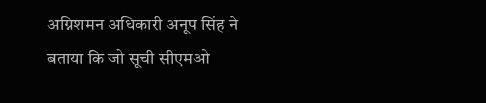अग्निशमन अधिकारी अनूप सिंह ने बताया कि जो सूची सीएमओ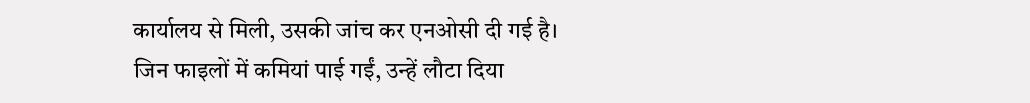कार्यालय से मिली, उसकी जांच कर एनओसी दी गई है। जिन फाइलों में कमियां पाई गईं, उन्हें लौटा दिया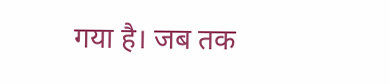गया है। जब तक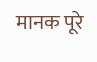मानक पूरे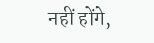नहीं होंगे,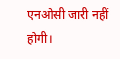एनओसी जारी नहीं होगी।